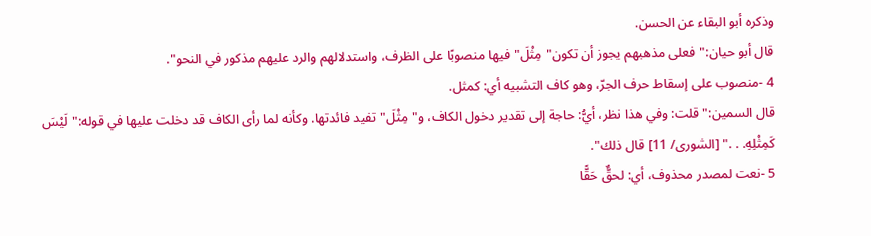وذكره أبو البقاء عن الحسن.
قال أبو حيان:"فعلى مذهبهم يجوز أن تكون"مِثْلَ"فيها منصوبًا على الظرف، واستدلالهم والرد عليهم مذكور في النحو".
4 -منصوب على إسقاط حرف الجرّ، وهو كاف التشبيه أي: كمثل.
قال السمين:"قلت: وفي هذا نظر، أيُّ: حاجة إلى تقدير دخول الكاف، و"مِثْلَ"تفيد فائدتها. وكأنه لما رأى الكاف قد دخلت عليها في قوله:"لَيْسَ كَمِثْلِهِ. . ." [الشورى/ 11] قال ذلك".
5 -نعت لمصدر محذوف، أي: لحقٌّ حَقًّا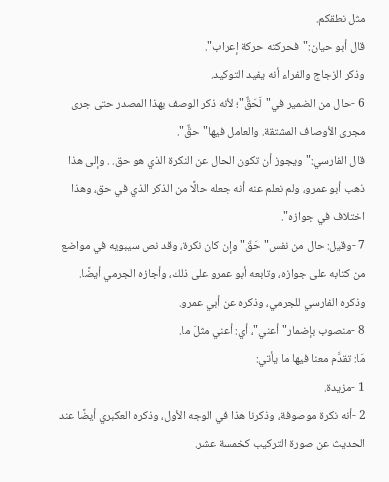مثل نطقكم.
قال أبو حيان:"فحركته حركة إعراب".
وذكر الزجاج والفراء أنه يفيد التوكيد.
6 -حال من الضمير في"لَحَقٌّ"؛ لأنه ذكر الوصف بهذا المصدر حتى جرى مجرى الأوصاف المشتقة. والعامل فيها"حقٌّ".
قال الفارسي:"ويجوز أن تكون الحال عن النكرة الذي هو حق. . وإلى هذا ذهب أبو عمرو، ولم نعلم عنه أنه جعله حالًا من الذكر الذي في حق، وهذا اختلاف في جوازه".
7 -وقيل: حال من نفس"حَقّ"وإن كان نكرة، وقد نص سيبويه في مواضع من كتابه على جوازه، وتابعه أبو عمرو على ذلك، وأجازه الجرمي أيضًا. وذكره الفارسي للجرمي، وذكره عن أبي عمرو.
8 -منصوب بإضمار"أعني"، أي: أعني مثلَ ما.
مَا: تقدَّم معنا فيها ما يأتي:
1 -مزيدة.
2 -أنه نكرة موصوفة، وذكرنا هذا في الوجه الأول، وذكره العكبري أيضًا عند الحديث عن صورة التركيب كخمسة عشر.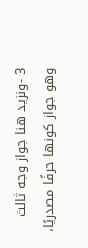3 -ونزيد هنا جواز وجه ثالث وهو جواز كونها حرفًا مصدريًا،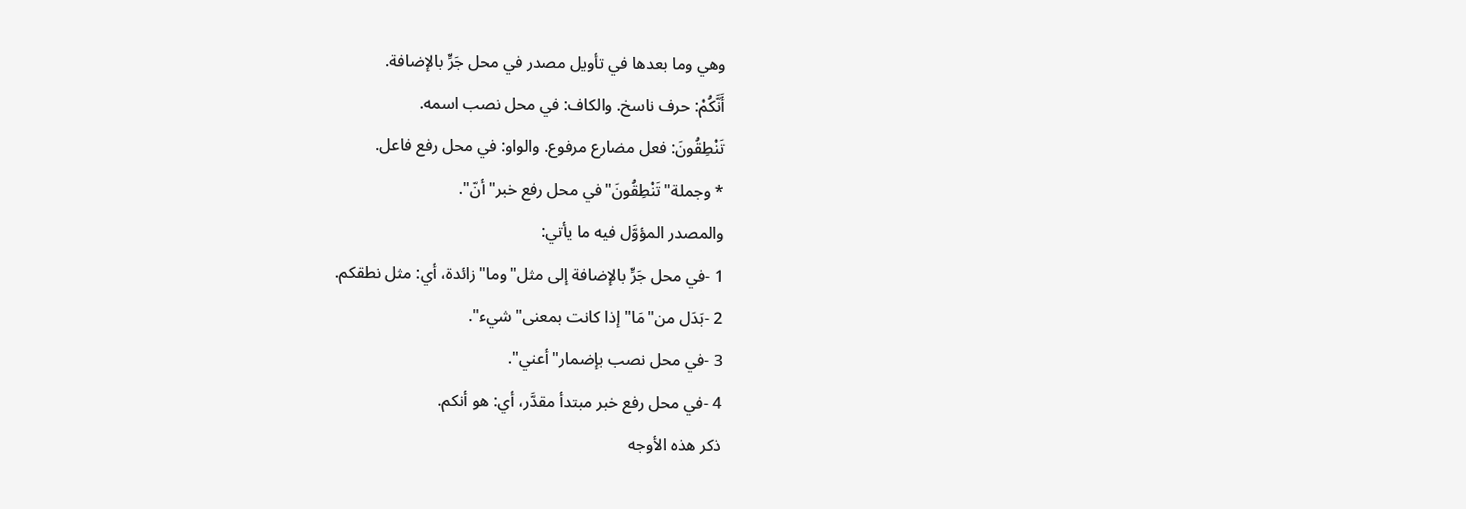وهي وما بعدها في تأويل مصدر في محل جَرٍّ بالإضافة.
أَنَّكُمْ: حرف ناسخ. والكاف: في محل نصب اسمه.
تَنْطِقُونَ: فعل مضارع مرفوع. والواو: في محل رفع فاعل.
* وجملة"تَنْطِقُونَ"في محل رفع خبر"أنّ".
والمصدر المؤوَّل فيه ما يأتي:
1 -في محل جَرٍّ بالإضافة إلى مثل"وما"زائدة، أي: مثل نطقكم.
2 -بَدَل من"مَا"إذا كانت بمعنى"شيء".
3 -في محل نصب بإضمار"أعني".
4 -في محل رفع خبر مبتدأ مقدَّر، أي: هو أنكم.
ذكر هذه الأوجه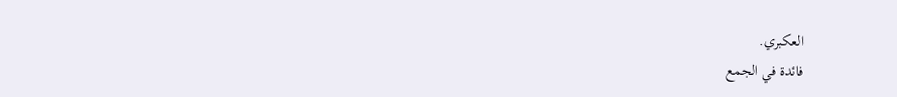العكبري.
فائدة في الجمع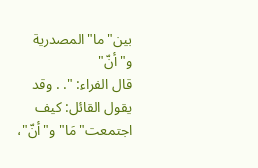بين"ما"المصدرية و"أنّ"
قال الفراء: ". . وقد يقول القائل: كيف اجتمعت"مَا"و"أنّ"،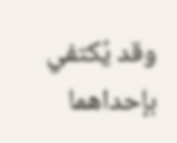وقد يُكتفي بإحداهما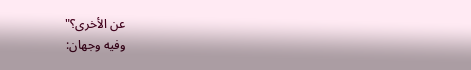عن الأخرى؟"
وفيه وجهان: